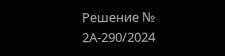Решение № 2А-290/2024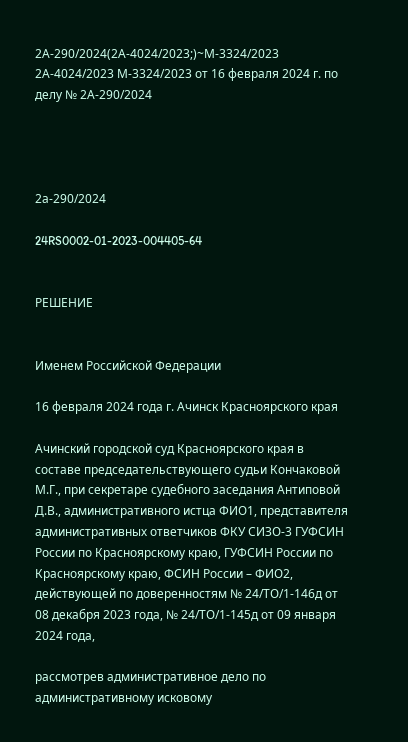2А-290/2024(2А-4024/2023;)~М-3324/2023 2А-4024/2023 М-3324/2023 от 16 февраля 2024 г. по делу № 2А-290/2024




2а-290/2024

24RS0002-01-2023-004405-64


РЕШЕНИЕ


Именем Российской Федерации

16 февраля 2024 года г. Ачинск Красноярского края

Ачинский городской суд Красноярского края в составе председательствующего судьи Кончаковой М.Г., при секретаре судебного заседания Антиповой Д.В., административного истца ФИО1, представителя административных ответчиков ФКУ СИЗО-3 ГУФСИН России по Красноярскому краю, ГУФСИН России по Красноярскому краю, ФСИН России – ФИО2, действующей по доверенностям № 24/ТО/1-146д от 08 декабря 2023 года, № 24/ТО/1-145д от 09 января 2024 года,

рассмотрев административное дело по административному исковому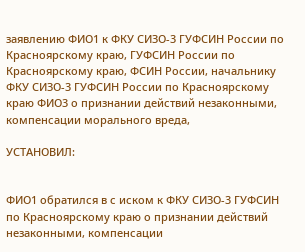заявлению ФИО1 к ФКУ СИЗО-3 ГУФСИН России по Красноярскому краю, ГУФСИН России по Красноярскому краю, ФСИН России, начальнику ФКУ СИЗО-3 ГУФСИН России по Красноярскому краю ФИО3 о признании действий незаконными, компенсации морального вреда,

УСТАНОВИЛ:


ФИО1 обратился в с иском к ФКУ СИЗО-3 ГУФСИН по Красноярскому краю о признании действий незаконными, компенсации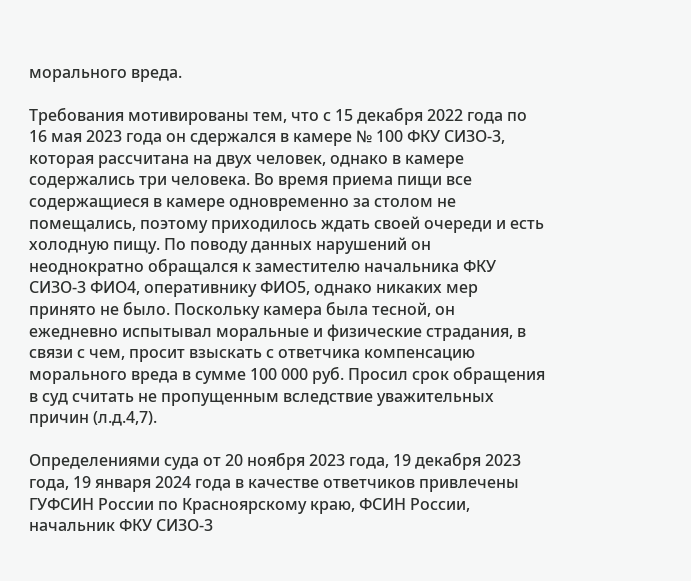морального вреда.

Требования мотивированы тем, что с 15 декабря 2022 года по 16 мая 2023 года он сдержался в камере № 100 ФКУ СИЗО-3, которая рассчитана на двух человек, однако в камере содержались три человека. Во время приема пищи все содержащиеся в камере одновременно за столом не помещались, поэтому приходилось ждать своей очереди и есть холодную пищу. По поводу данных нарушений он неоднократно обращался к заместителю начальника ФКУ СИЗО-3 ФИО4, оперативнику ФИО5, однако никаких мер принято не было. Поскольку камера была тесной, он ежедневно испытывал моральные и физические страдания, в связи с чем, просит взыскать с ответчика компенсацию морального вреда в сумме 100 000 руб. Просил срок обращения в суд считать не пропущенным вследствие уважительных причин (л.д.4,7).

Определениями суда от 20 ноября 2023 года, 19 декабря 2023 года, 19 января 2024 года в качестве ответчиков привлечены ГУФСИН России по Красноярскому краю, ФСИН России, начальник ФКУ СИЗО-3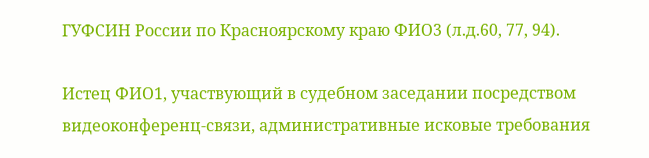ГУФСИН России по Красноярскому краю ФИО3 (л.д.60, 77, 94).

Истец ФИО1, участвующий в судебном заседании посредством видеоконференц-связи, административные исковые требования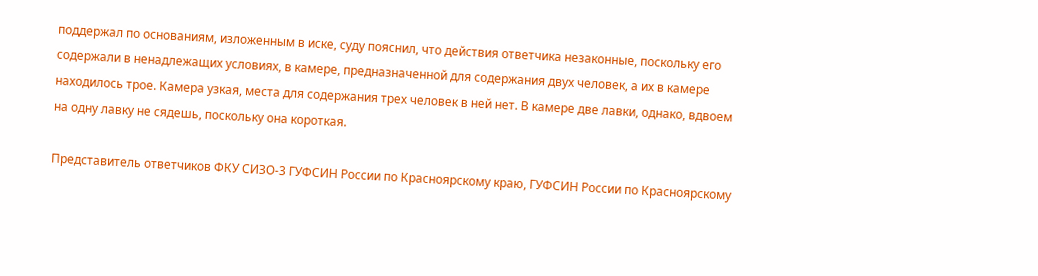поддержал по основаниям, изложенным в иске, суду пояснил, что действия ответчика незаконные, поскольку его содержали в ненадлежащих условиях, в камере, предназначенной для содержания двух человек, а их в камере находилось трое. Камера узкая, места для содержания трех человек в ней нет. В камере две лавки, однако, вдвоем на одну лавку не сядешь, поскольку она короткая.

Представитель ответчиков ФКУ СИЗО-3 ГУФСИН России по Красноярскому краю, ГУФСИН России по Красноярскому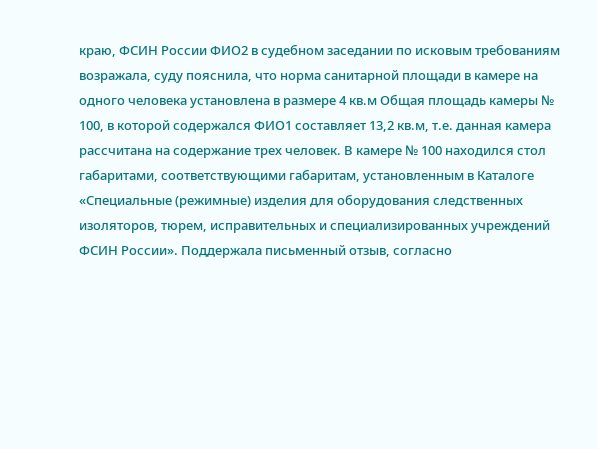краю, ФСИН России ФИО2 в судебном заседании по исковым требованиям возражала, суду пояснила, что норма санитарной площади в камере на одного человека установлена в размере 4 кв.м Общая площадь камеры № 100, в которой содержался ФИО1 составляет 13,2 кв.м, т.е. данная камера рассчитана на содержание трех человек. В камере № 100 находился стол габаритами, соответствующими габаритам, установленным в Каталоге «Специальные (режимные) изделия для оборудования следственных изоляторов, тюрем, исправительных и специализированных учреждений ФСИН России». Поддержала письменный отзыв, согласно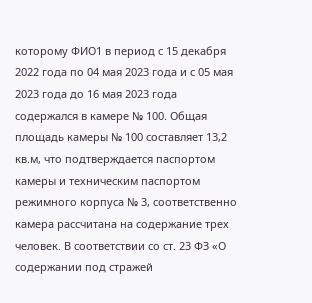которому ФИО1 в период с 15 декабря 2022 года по 04 мая 2023 года и с 05 мая 2023 года до 16 мая 2023 года содержался в камере № 100. Общая площадь камеры № 100 составляет 13,2 кв.м, что подтверждается паспортом камеры и техническим паспортом режимного корпуса № 3, соответственно камера рассчитана на содержание трех человек. В соответствии со ст. 23 ФЗ «О содержании под стражей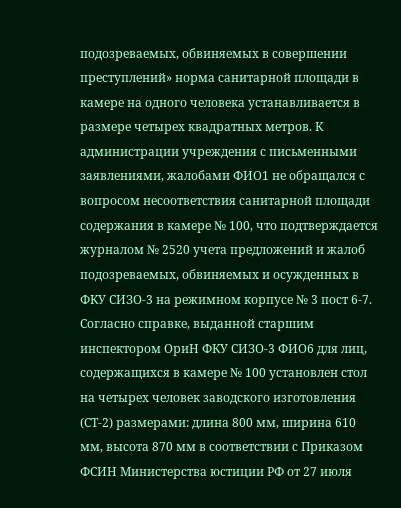подозреваемых, обвиняемых в совершении преступлений» норма санитарной площади в камере на одного человека устанавливается в размере четырех квадратных метров. К администрации учреждения с письменными заявлениями, жалобами ФИО1 не обращался с вопросом несоответствия санитарной площади содержания в камере № 100, что подтверждается журналом № 2520 учета предложений и жалоб подозреваемых, обвиняемых и осужденных в ФКУ СИЗО-3 на режимном корпусе № 3 пост 6-7. Согласно справке, выданной старшим инспектором ОриН ФКУ СИЗО-3 ФИО6 для лиц, содержащихся в камере № 100 установлен стол на четырех человек заводского изготовления (СТ-2) размерами: длина 800 мм, ширина 610 мм, высота 870 мм в соответствии с Приказом ФСИН Министерства юстиции РФ от 27 июля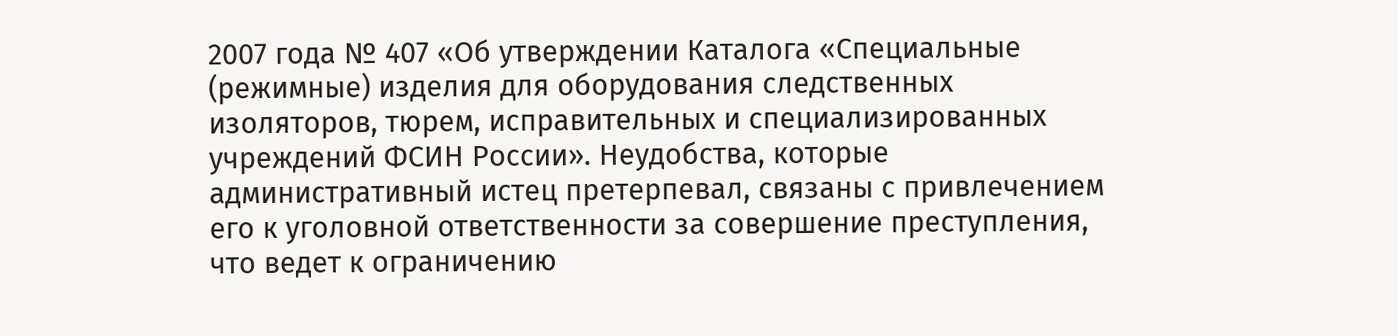2007 года № 407 «Об утверждении Каталога «Специальные (режимные) изделия для оборудования следственных изоляторов, тюрем, исправительных и специализированных учреждений ФСИН России». Неудобства, которые административный истец претерпевал, связаны с привлечением его к уголовной ответственности за совершение преступления, что ведет к ограничению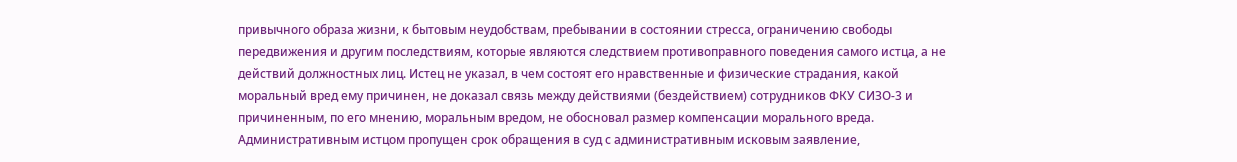привычного образа жизни, к бытовым неудобствам, пребывании в состоянии стресса, ограничению свободы передвижения и другим последствиям, которые являются следствием противоправного поведения самого истца, а не действий должностных лиц. Истец не указал, в чем состоят его нравственные и физические страдания, какой моральный вред ему причинен, не доказал связь между действиями (бездействием) сотрудников ФКУ СИЗО-3 и причиненным, по его мнению, моральным вредом, не обосновал размер компенсации морального вреда. Административным истцом пропущен срок обращения в суд с административным исковым заявление,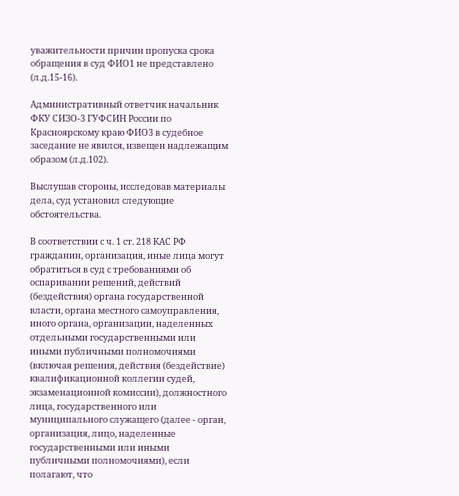уважительности причин пропуска срока обращения в суд ФИО1 не представлено (л.д.15-16).

Административный ответчик начальник ФКУ СИЗО-3 ГУФСИН России по Красноярскому краю ФИО3 в судебное заседание не явился, извещен надлежащим образом (л.д.102).

Выслушав стороны, исследовав материалы дела, суд установил следующие обстоятельства.

В соответствии с ч. 1 ст. 218 КАС РФ гражданин, организация, иные лица могут обратиться в суд с требованиями об оспаривании решений, действий (бездействия) органа государственной власти, органа местного самоуправления, иного органа, организации, наделенных отдельными государственными или иными публичными полномочиями (включая решения, действия (бездействие) квалификационной коллегии судей, экзаменационной комиссии), должностного лица, государственного или муниципального служащего (далее - орган, организация, лицо, наделенные государственными или иными публичными полномочиями), если полагают, что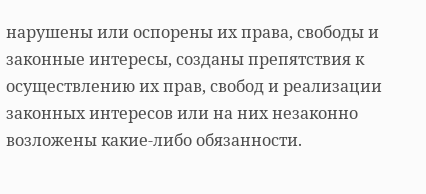нарушены или оспорены их права, свободы и законные интересы, созданы препятствия к осуществлению их прав, свобод и реализации законных интересов или на них незаконно возложены какие-либо обязанности.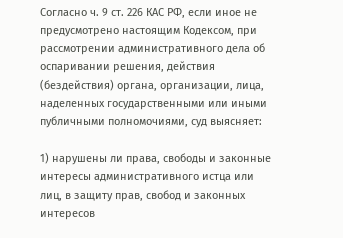Согласно ч. 9 ст. 226 КАС РФ, если иное не предусмотрено настоящим Кодексом, при рассмотрении административного дела об оспаривании решения, действия (бездействия) органа, организации, лица, наделенных государственными или иными публичными полномочиями, суд выясняет:

1) нарушены ли права, свободы и законные интересы административного истца или лиц, в защиту прав, свобод и законных интересов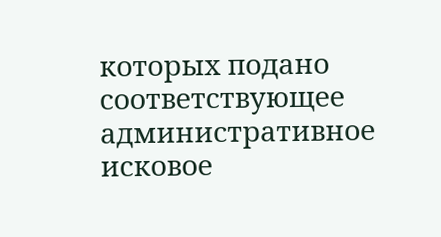которых подано соответствующее административное исковое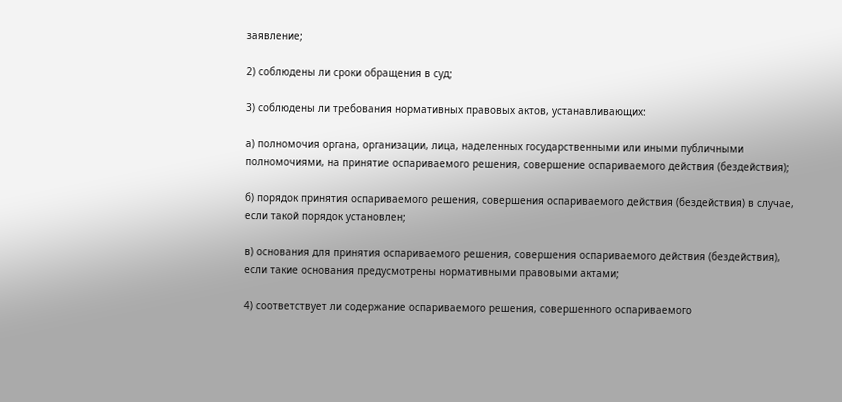заявление;

2) соблюдены ли сроки обращения в суд;

3) соблюдены ли требования нормативных правовых актов, устанавливающих:

а) полномочия органа, организации, лица, наделенных государственными или иными публичными полномочиями, на принятие оспариваемого решения, совершение оспариваемого действия (бездействия);

б) порядок принятия оспариваемого решения, совершения оспариваемого действия (бездействия) в случае, если такой порядок установлен;

в) основания для принятия оспариваемого решения, совершения оспариваемого действия (бездействия), если такие основания предусмотрены нормативными правовыми актами;

4) соответствует ли содержание оспариваемого решения, совершенного оспариваемого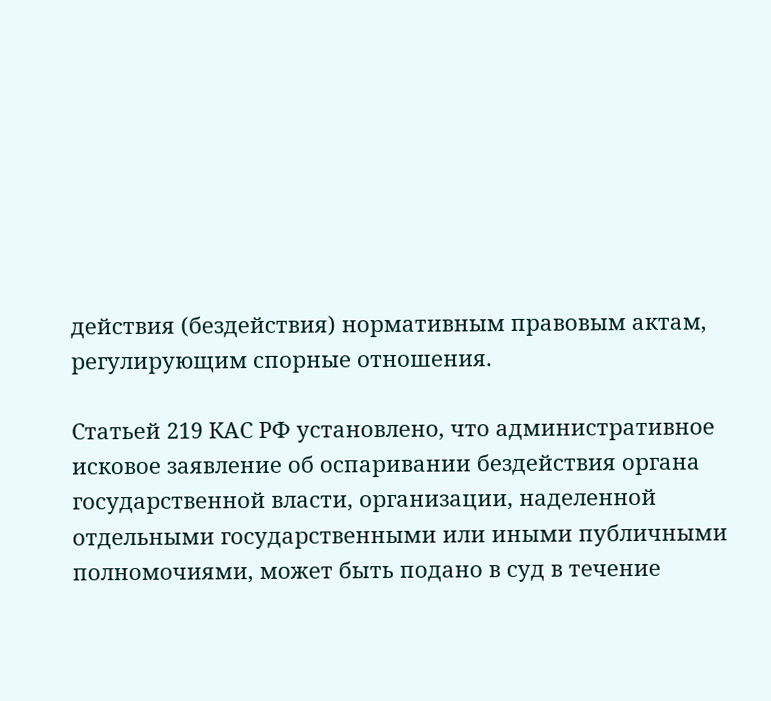действия (бездействия) нормативным правовым актам, регулирующим спорные отношения.

Статьей 219 КАС РФ установлено, что административное исковое заявление об оспаривании бездействия органа государственной власти, организации, наделенной отдельными государственными или иными публичными полномочиями, может быть подано в суд в течение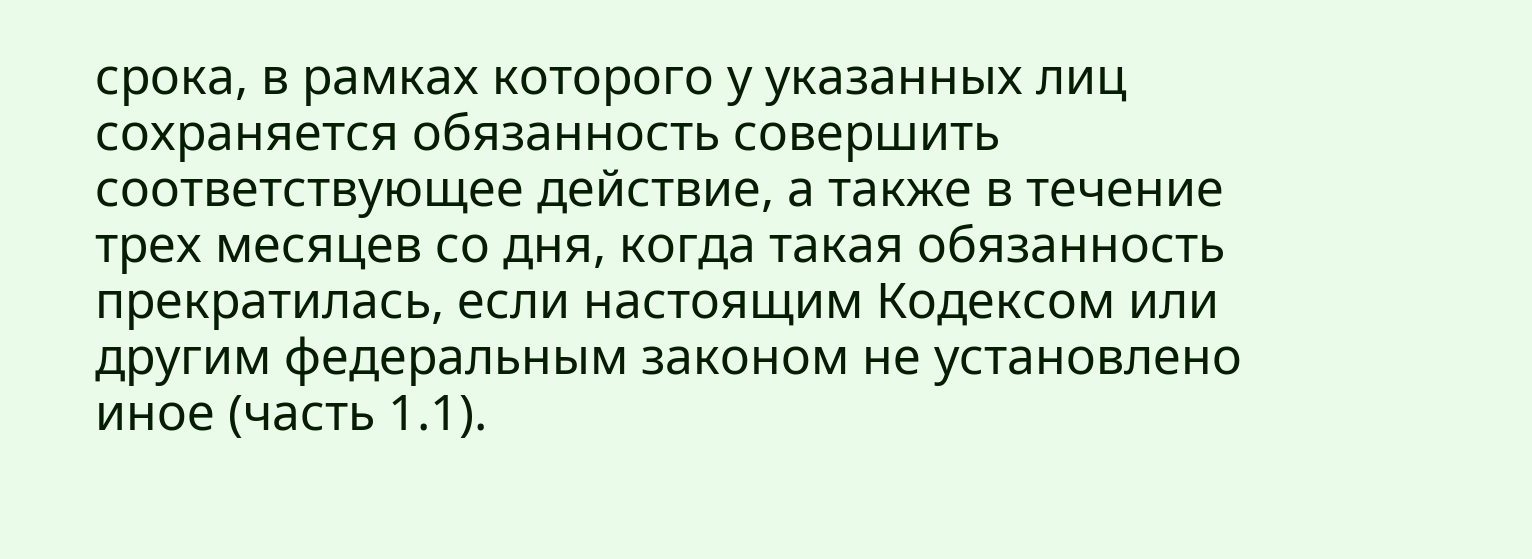срока, в рамках которого у указанных лиц сохраняется обязанность совершить соответствующее действие, а также в течение трех месяцев со дня, когда такая обязанность прекратилась, если настоящим Кодексом или другим федеральным законом не установлено иное (часть 1.1).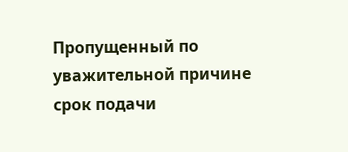Пропущенный по уважительной причине срок подачи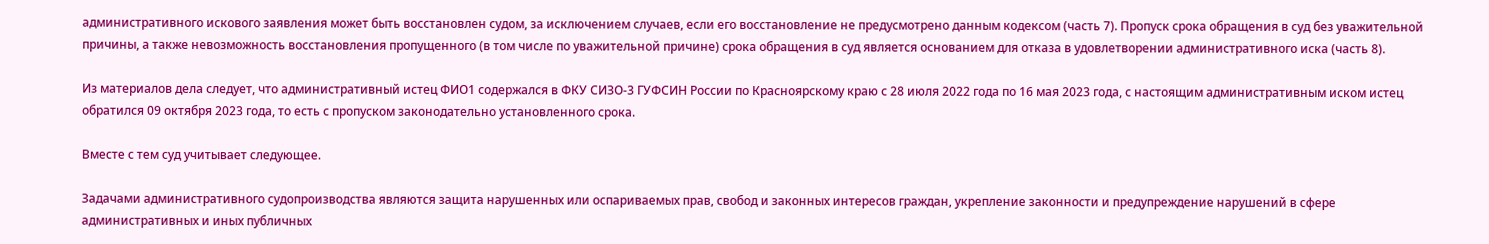административного искового заявления может быть восстановлен судом, за исключением случаев, если его восстановление не предусмотрено данным кодексом (часть 7). Пропуск срока обращения в суд без уважительной причины, а также невозможность восстановления пропущенного (в том числе по уважительной причине) срока обращения в суд является основанием для отказа в удовлетворении административного иска (часть 8).

Из материалов дела следует, что административный истец ФИО1 содержался в ФКУ СИЗО-3 ГУФСИН России по Красноярскому краю с 28 июля 2022 года по 16 мая 2023 года, с настоящим административным иском истец обратился 09 октября 2023 года, то есть с пропуском законодательно установленного срока.

Вместе с тем суд учитывает следующее.

Задачами административного судопроизводства являются защита нарушенных или оспариваемых прав, свобод и законных интересов граждан, укрепление законности и предупреждение нарушений в сфере административных и иных публичных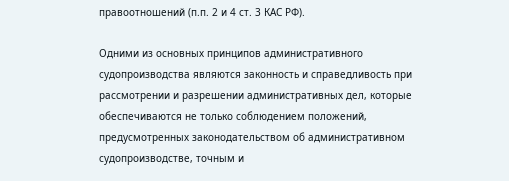правоотношений (п.п. 2 и 4 ст. 3 КАС РФ).

Одними из основных принципов административного судопроизводства являются законность и справедливость при рассмотрении и разрешении административных дел, которые обеспечиваются не только соблюдением положений, предусмотренных законодательством об административном судопроизводстве, точным и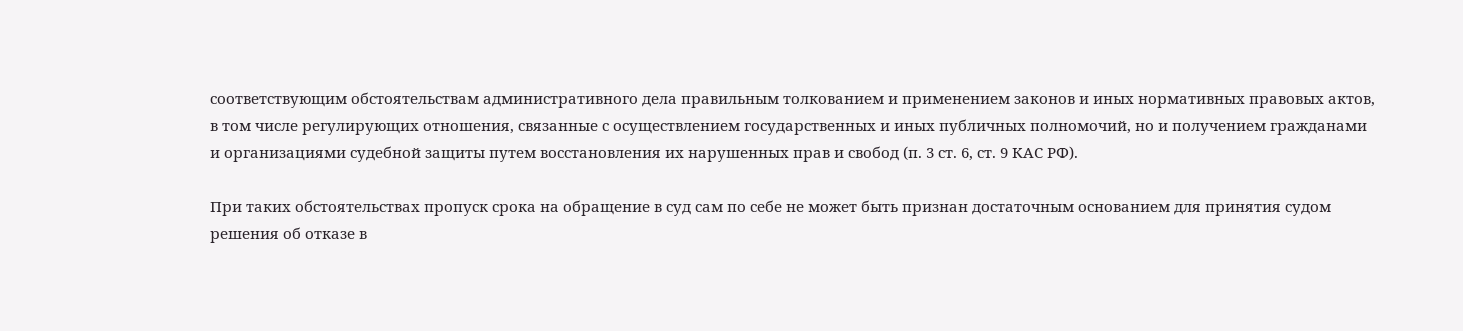соответствующим обстоятельствам административного дела правильным толкованием и применением законов и иных нормативных правовых актов, в том числе регулирующих отношения, связанные с осуществлением государственных и иных публичных полномочий, но и получением гражданами и организациями судебной защиты путем восстановления их нарушенных прав и свобод (п. 3 ст. 6, ст. 9 КАС РФ).

При таких обстоятельствах пропуск срока на обращение в суд сам по себе не может быть признан достаточным основанием для принятия судом решения об отказе в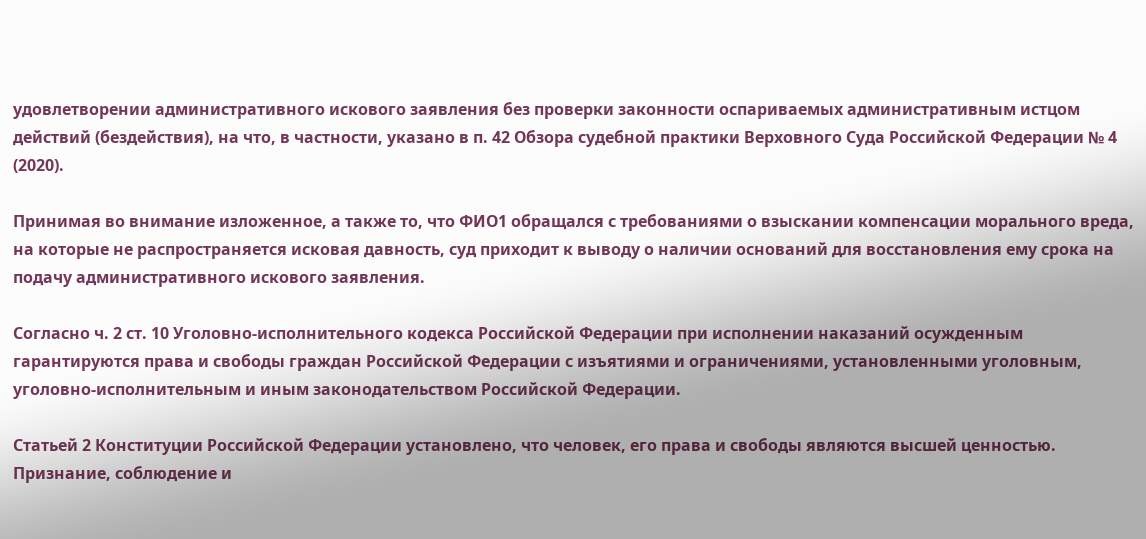удовлетворении административного искового заявления без проверки законности оспариваемых административным истцом действий (бездействия), на что, в частности, указано в п. 42 Обзора судебной практики Верховного Суда Российской Федерации № 4 (2020).

Принимая во внимание изложенное, а также то, что ФИО1 обращался с требованиями о взыскании компенсации морального вреда, на которые не распространяется исковая давность, суд приходит к выводу о наличии оснований для восстановления ему срока на подачу административного искового заявления.

Согласно ч. 2 ст. 10 Уголовно-исполнительного кодекса Российской Федерации при исполнении наказаний осужденным гарантируются права и свободы граждан Российской Федерации с изъятиями и ограничениями, установленными уголовным, уголовно-исполнительным и иным законодательством Российской Федерации.

Статьей 2 Конституции Российской Федерации установлено, что человек, его права и свободы являются высшей ценностью. Признание, соблюдение и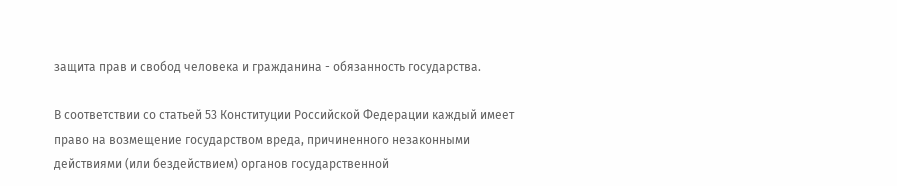защита прав и свобод человека и гражданина - обязанность государства.

В соответствии со статьей 53 Конституции Российской Федерации каждый имеет право на возмещение государством вреда, причиненного незаконными действиями (или бездействием) органов государственной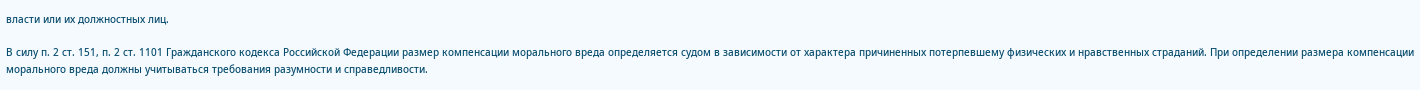власти или их должностных лиц.

В силу п. 2 ст. 151, п. 2 ст. 1101 Гражданского кодекса Российской Федерации размер компенсации морального вреда определяется судом в зависимости от характера причиненных потерпевшему физических и нравственных страданий. При определении размера компенсации морального вреда должны учитываться требования разумности и справедливости.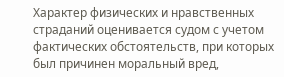Характер физических и нравственных страданий оценивается судом с учетом фактических обстоятельств, при которых был причинен моральный вред,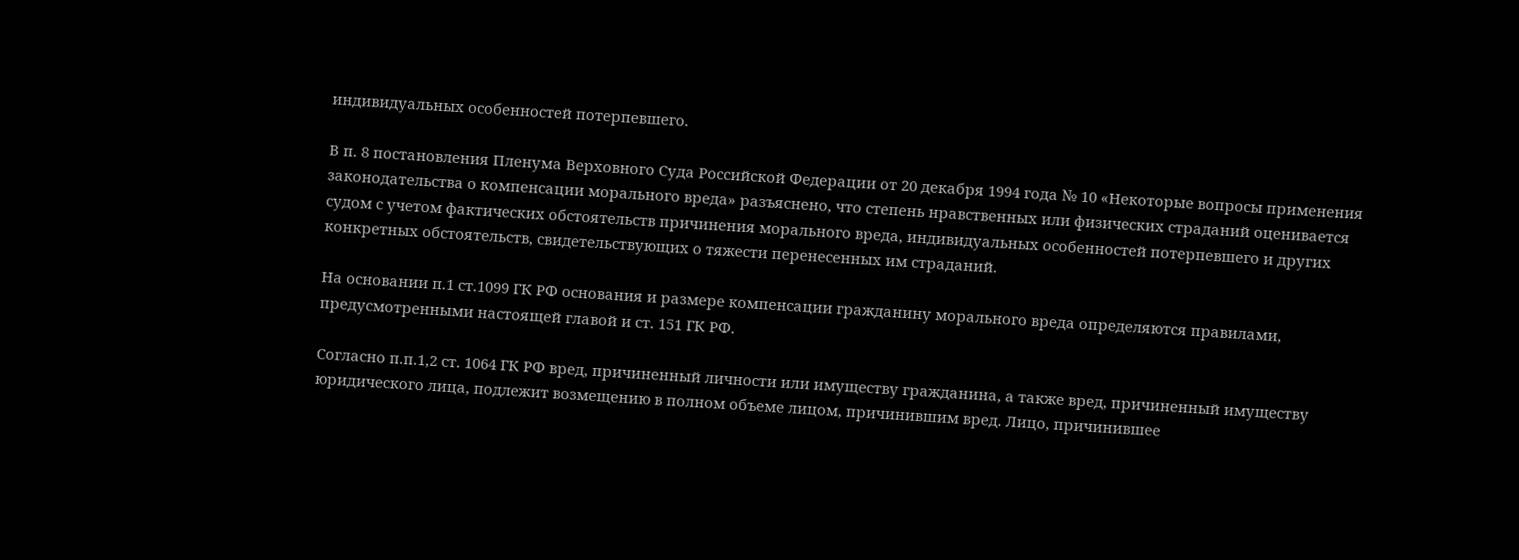индивидуальных особенностей потерпевшего.

В п. 8 постановления Пленума Верховного Суда Российской Федерации от 20 декабря 1994 года № 10 «Некоторые вопросы применения законодательства о компенсации морального вреда» разъяснено, что степень нравственных или физических страданий оценивается судом с учетом фактических обстоятельств причинения морального вреда, индивидуальных особенностей потерпевшего и других конкретных обстоятельств, свидетельствующих о тяжести перенесенных им страданий.

На основании п.1 ст.1099 ГК РФ основания и размере компенсации гражданину морального вреда определяются правилами, предусмотренными настоящей главой и ст. 151 ГК РФ.

Согласно п.п.1,2 ст. 1064 ГК РФ вред, причиненный личности или имуществу гражданина, а также вред, причиненный имуществу юридического лица, подлежит возмещению в полном объеме лицом, причинившим вред. Лицо, причинившее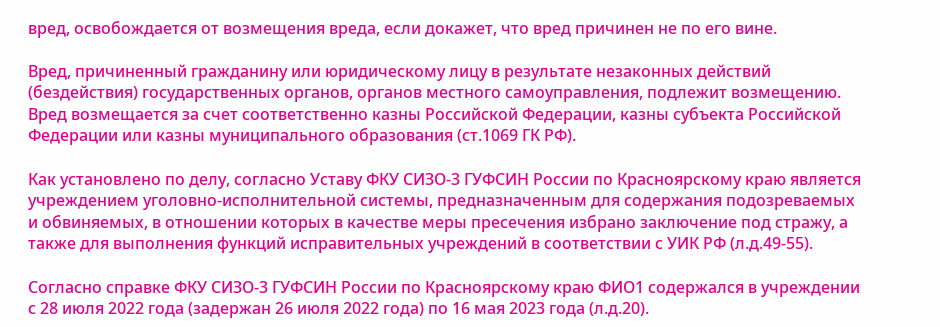вред, освобождается от возмещения вреда, если докажет, что вред причинен не по его вине.

Вред, причиненный гражданину или юридическому лицу в результате незаконных действий (бездействия) государственных органов, органов местного самоуправления, подлежит возмещению. Вред возмещается за счет соответственно казны Российской Федерации, казны субъекта Российской Федерации или казны муниципального образования (ст.1069 ГК РФ).

Как установлено по делу, согласно Уставу ФКУ СИЗО-3 ГУФСИН России по Красноярскому краю является учреждением уголовно-исполнительной системы, предназначенным для содержания подозреваемых и обвиняемых, в отношении которых в качестве меры пресечения избрано заключение под стражу, а также для выполнения функций исправительных учреждений в соответствии с УИК РФ (л.д.49-55).

Согласно справке ФКУ СИЗО-3 ГУФСИН России по Красноярскому краю ФИО1 содержался в учреждении с 28 июля 2022 года (задержан 26 июля 2022 года) по 16 мая 2023 года (л.д.20).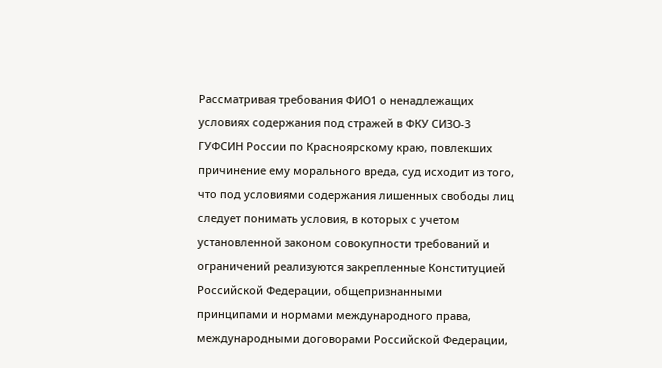Рассматривая требования ФИО1 о ненадлежащих условиях содержания под стражей в ФКУ СИЗО-3 ГУФСИН России по Красноярскому краю, повлекших причинение ему морального вреда, суд исходит из того, что под условиями содержания лишенных свободы лиц следует понимать условия, в которых с учетом установленной законом совокупности требований и ограничений реализуются закрепленные Конституцией Российской Федерации, общепризнанными принципами и нормами международного права, международными договорами Российской Федерации,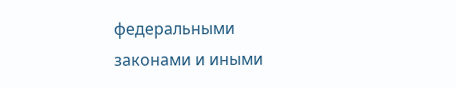федеральными законами и иными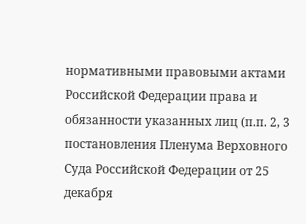нормативными правовыми актами Российской Федерации права и обязанности указанных лиц (п.п. 2, 3 постановления Пленума Верховного Суда Российской Федерации от 25 декабря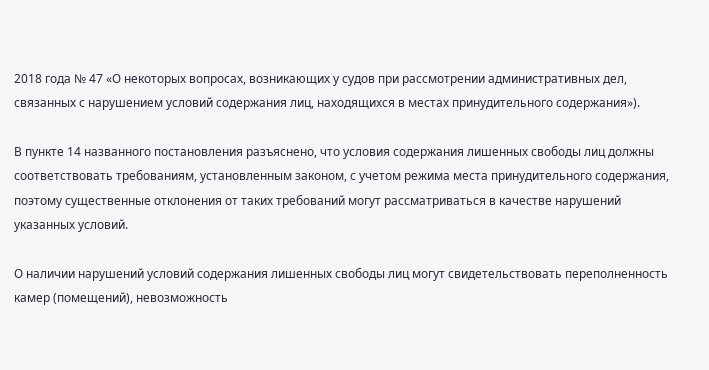2018 года № 47 «О некоторых вопросах, возникающих у судов при рассмотрении административных дел, связанных с нарушением условий содержания лиц, находящихся в местах принудительного содержания»).

В пункте 14 названного постановления разъяснено, что условия содержания лишенных свободы лиц должны соответствовать требованиям, установленным законом, с учетом режима места принудительного содержания, поэтому существенные отклонения от таких требований могут рассматриваться в качестве нарушений указанных условий.

О наличии нарушений условий содержания лишенных свободы лиц могут свидетельствовать переполненность камер (помещений), невозможность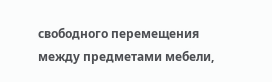свободного перемещения между предметами мебели,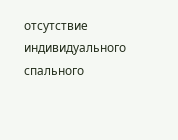отсутствие индивидуального спального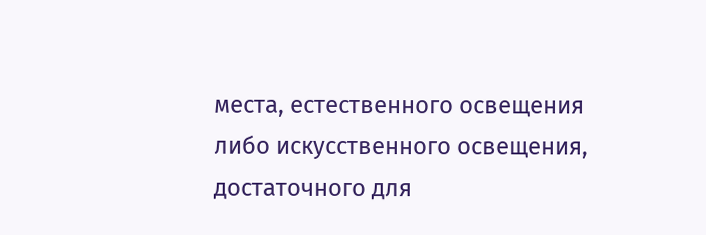места, естественного освещения либо искусственного освещения, достаточного для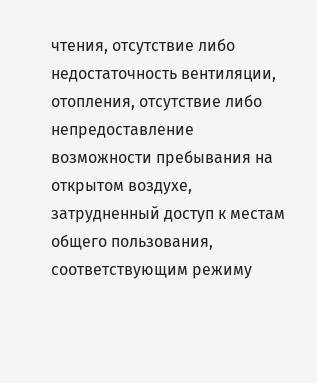чтения, отсутствие либо недостаточность вентиляции, отопления, отсутствие либо непредоставление возможности пребывания на открытом воздухе, затрудненный доступ к местам общего пользования, соответствующим режиму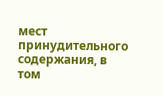мест принудительного содержания, в том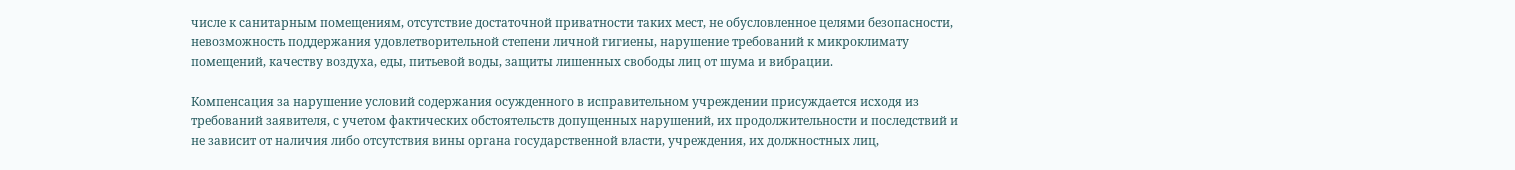числе к санитарным помещениям, отсутствие достаточной приватности таких мест, не обусловленное целями безопасности, невозможность поддержания удовлетворительной степени личной гигиены, нарушение требований к микроклимату помещений, качеству воздуха, еды, питьевой воды, защиты лишенных свободы лиц от шума и вибрации.

Компенсация за нарушение условий содержания осужденного в исправительном учреждении присуждается исходя из требований заявителя, с учетом фактических обстоятельств допущенных нарушений, их продолжительности и последствий и не зависит от наличия либо отсутствия вины органа государственной власти, учреждения, их должностных лиц,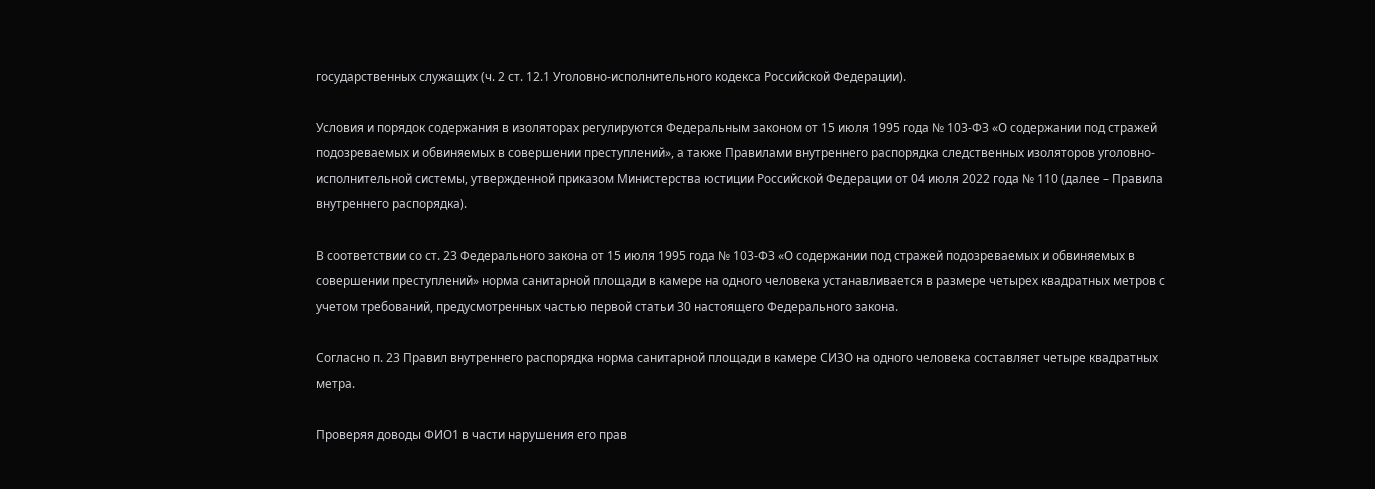государственных служащих (ч. 2 ст. 12.1 Уголовно-исполнительного кодекса Российской Федерации).

Условия и порядок содержания в изоляторах регулируются Федеральным законом от 15 июля 1995 года № 103-ФЗ «О содержании под стражей подозреваемых и обвиняемых в совершении преступлений», а также Правилами внутреннего распорядка следственных изоляторов уголовно-исполнительной системы, утвержденной приказом Министерства юстиции Российской Федерации от 04 июля 2022 года № 110 (далее – Правила внутреннего распорядка).

В соответствии со ст. 23 Федерального закона от 15 июля 1995 года № 103-ФЗ «О содержании под стражей подозреваемых и обвиняемых в совершении преступлений» норма санитарной площади в камере на одного человека устанавливается в размере четырех квадратных метров с учетом требований, предусмотренных частью первой статьи 30 настоящего Федерального закона.

Согласно п. 23 Правил внутреннего распорядка норма санитарной площади в камере СИЗО на одного человека составляет четыре квадратных метра.

Проверяя доводы ФИО1 в части нарушения его прав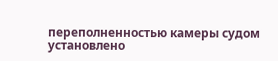переполненностью камеры судом установлено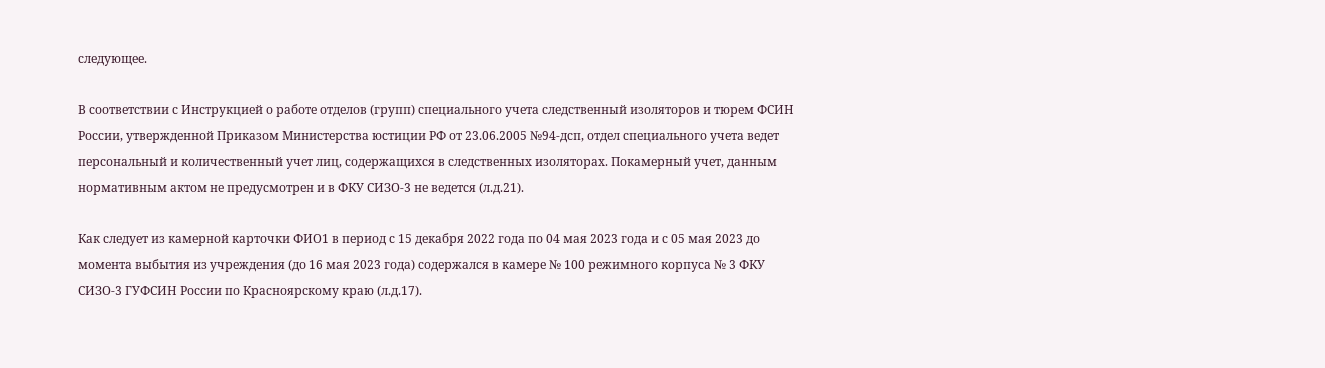следующее.

В соответствии с Инструкцией о работе отделов (групп) специального учета следственный изоляторов и тюрем ФСИН России, утвержденной Приказом Министерства юстиции РФ от 23.06.2005 №94-дсп, отдел специального учета ведет персональный и количественный учет лиц, содержащихся в следственных изоляторах. Покамерный учет, данным нормативным актом не предусмотрен и в ФКУ СИЗО-3 не ведется (л.д.21).

Как следует из камерной карточки ФИО1 в период с 15 декабря 2022 года по 04 мая 2023 года и с 05 мая 2023 до момента выбытия из учреждения (до 16 мая 2023 года) содержался в камере № 100 режимного корпуса № 3 ФКУ СИЗО-3 ГУФСИН России по Красноярскому краю (л.д.17).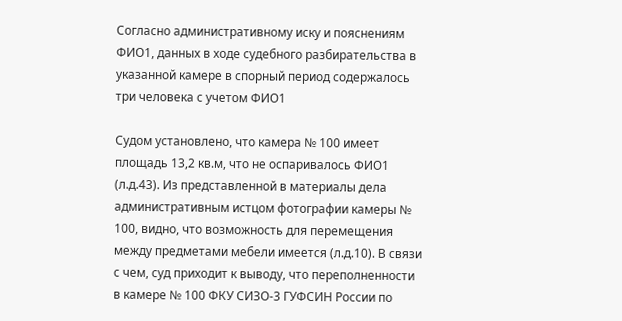Согласно административному иску и пояснениям ФИО1, данных в ходе судебного разбирательства в указанной камере в спорный период содержалось три человека с учетом ФИО1

Судом установлено, что камера № 100 имеет площадь 13,2 кв.м, что не оспаривалось ФИО1 (л.д.43). Из представленной в материалы дела административным истцом фотографии камеры № 100, видно, что возможность для перемещения между предметами мебели имеется (л.д.10). В связи с чем, суд приходит к выводу, что переполненности в камере № 100 ФКУ СИЗО-3 ГУФСИН России по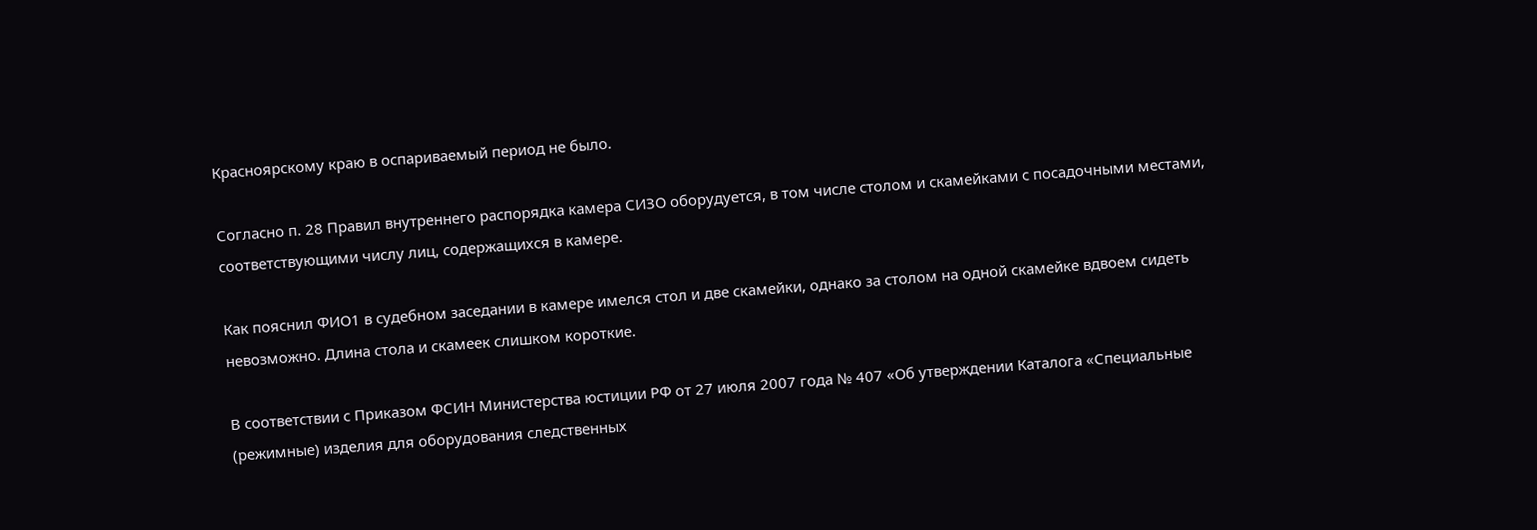Красноярскому краю в оспариваемый период не было.

Согласно п. 28 Правил внутреннего распорядка камера СИЗО оборудуется, в том числе столом и скамейками с посадочными местами, соответствующими числу лиц, содержащихся в камере.

Как пояснил ФИО1 в судебном заседании в камере имелся стол и две скамейки, однако за столом на одной скамейке вдвоем сидеть невозможно. Длина стола и скамеек слишком короткие.

В соответствии с Приказом ФСИН Министерства юстиции РФ от 27 июля 2007 года № 407 «Об утверждении Каталога «Специальные (режимные) изделия для оборудования следственных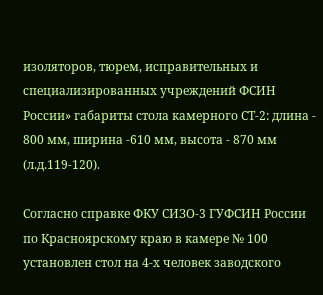изоляторов, тюрем, исправительных и специализированных учреждений ФСИН России» габариты стола камерного СТ-2: длина - 800 мм, ширина -610 мм, высота - 870 мм (л.д.119-120).

Согласно справке ФКУ СИЗО-3 ГУФСИН России по Красноярскому краю в камере № 100 установлен стол на 4-х человек заводского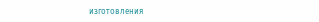изготовления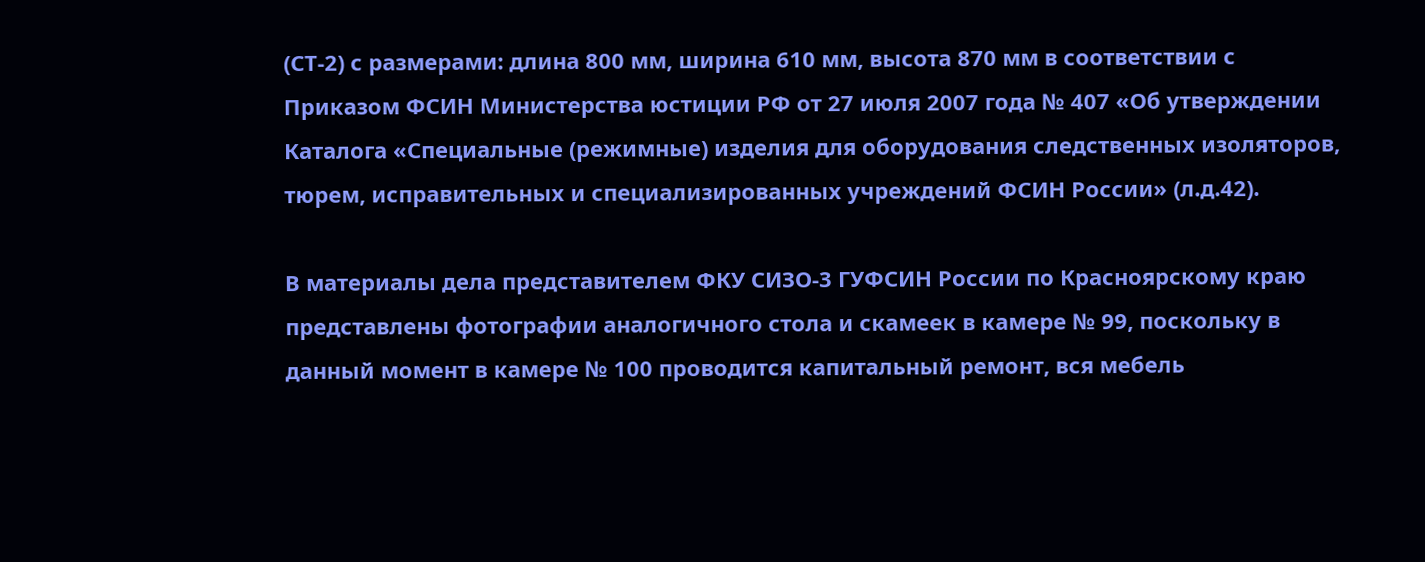(СТ-2) с размерами: длина 800 мм, ширина 610 мм, высота 870 мм в соответствии с Приказом ФСИН Министерства юстиции РФ от 27 июля 2007 года № 407 «Об утверждении Каталога «Специальные (режимные) изделия для оборудования следственных изоляторов, тюрем, исправительных и специализированных учреждений ФСИН России» (л.д.42).

В материалы дела представителем ФКУ СИЗО-3 ГУФСИН России по Красноярскому краю представлены фотографии аналогичного стола и скамеек в камере № 99, поскольку в данный момент в камере № 100 проводится капитальный ремонт, вся мебель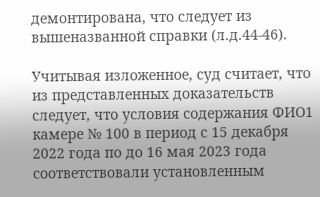демонтирована, что следует из вышеназванной справки (л.д.44-46).

Учитывая изложенное, суд считает, что из представленных доказательств следует, что условия содержания ФИО1 камере № 100 в период с 15 декабря 2022 года по до 16 мая 2023 года соответствовали установленным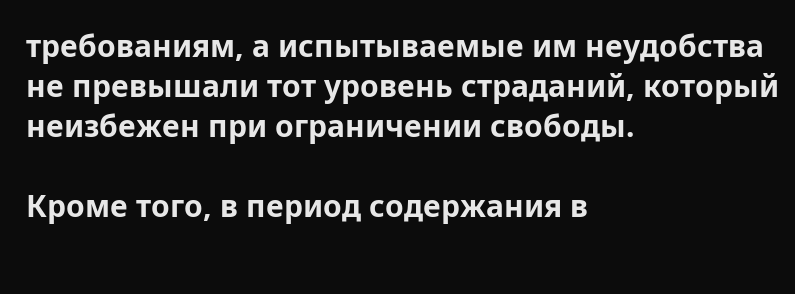требованиям, а испытываемые им неудобства не превышали тот уровень страданий, который неизбежен при ограничении свободы.

Кроме того, в период содержания в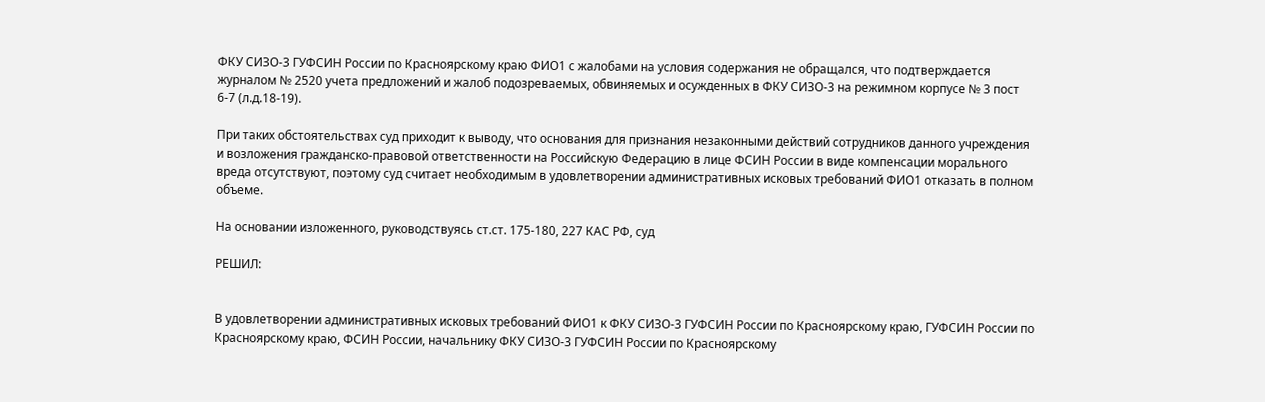ФКУ СИЗО-3 ГУФСИН России по Красноярскому краю ФИО1 с жалобами на условия содержания не обращался, что подтверждается журналом № 2520 учета предложений и жалоб подозреваемых, обвиняемых и осужденных в ФКУ СИЗО-3 на режимном корпусе № 3 пост 6-7 (л.д.18-19).

При таких обстоятельствах суд приходит к выводу, что основания для признания незаконными действий сотрудников данного учреждения и возложения гражданско-правовой ответственности на Российскую Федерацию в лице ФСИН России в виде компенсации морального вреда отсутствуют, поэтому суд считает необходимым в удовлетворении административных исковых требований ФИО1 отказать в полном объеме.

На основании изложенного, руководствуясь ст.ст. 175-180, 227 КАС РФ, суд

РЕШИЛ:


В удовлетворении административных исковых требований ФИО1 к ФКУ СИЗО-3 ГУФСИН России по Красноярскому краю, ГУФСИН России по Красноярскому краю, ФСИН России, начальнику ФКУ СИЗО-3 ГУФСИН России по Красноярскому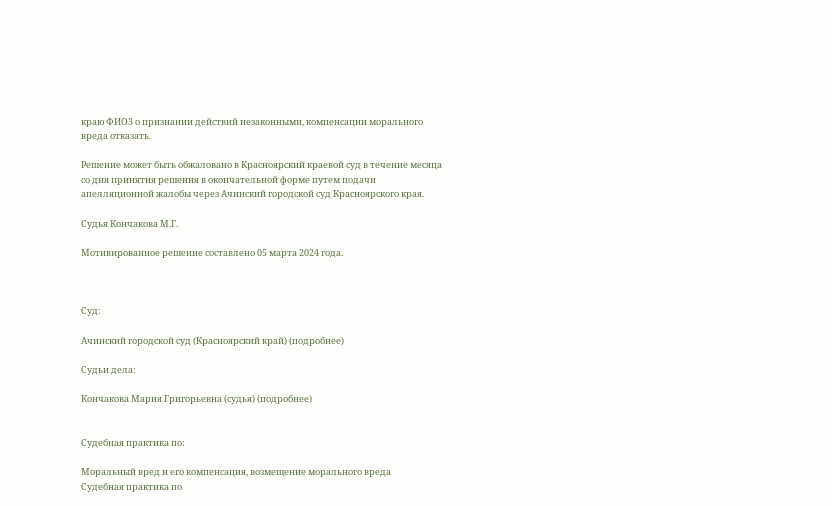краю ФИО3 о признании действий незаконными, компенсации морального вреда отказать.

Решение может быть обжаловано в Красноярский краевой суд в течение месяца со дня принятия решения в окончательной форме путем подачи апелляционной жалобы через Ачинский городской суд Красноярского края.

Судья Кончакова М.Г.

Мотивированное решение составлено 05 марта 2024 года.



Суд:

Ачинский городской суд (Красноярский край) (подробнее)

Судьи дела:

Кончакова Мария Григорьевна (судья) (подробнее)


Судебная практика по:

Моральный вред и его компенсация, возмещение морального вреда
Судебная практика по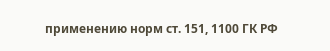применению норм ст. 151, 1100 ГК РФ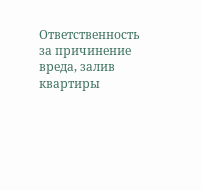Ответственность за причинение вреда, залив квартиры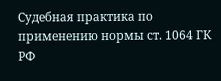Судебная практика по применению нормы ст. 1064 ГК РФ